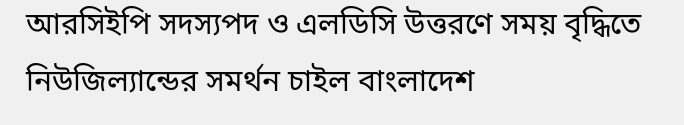আরসিইপি সদস্যপদ ও এলডিসি উত্তরণে সময় বৃদ্ধিতে নিউজিল্যান্ডের সমর্থন চাইল বাংলাদেশ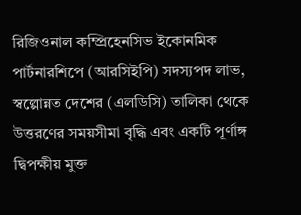রিজিওনাল কম্প্রিহেনসিভ ইকোনমিক পার্টনারশিপে (আরসিইপি) সদস্যপদ লাভ, স্বল্পোন্নত দেশের (এলডিসি) তালিকা থেকে উত্তরণের সময়সীমা বৃদ্ধি এবং একটি পূর্ণাঙ্গ দ্বিপক্ষীয় মুক্ত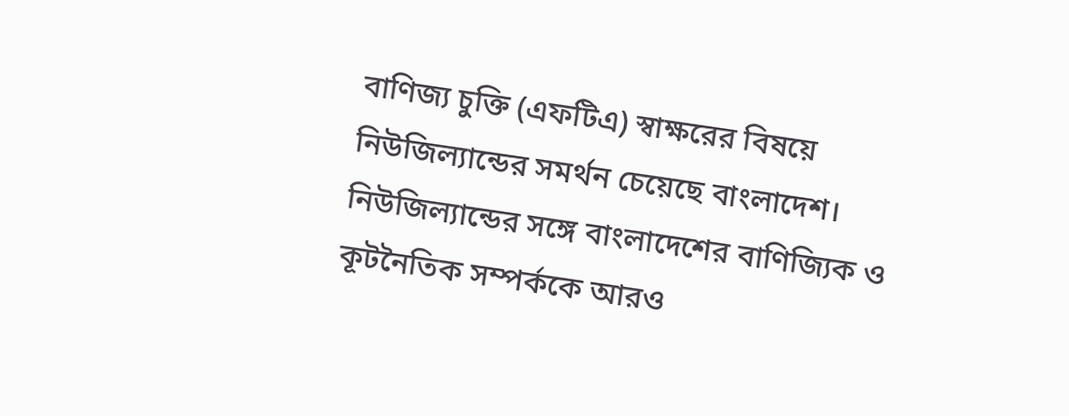বাণিজ্য চুক্তি (এফটিএ) স্বাক্ষরের বিষয়ে নিউজিল্যান্ডের সমর্থন চেয়েছে বাংলাদেশ।
নিউজিল্যান্ডের সঙ্গে বাংলাদেশের বাণিজ্যিক ও কূটনৈতিক সম্পর্ককে আরও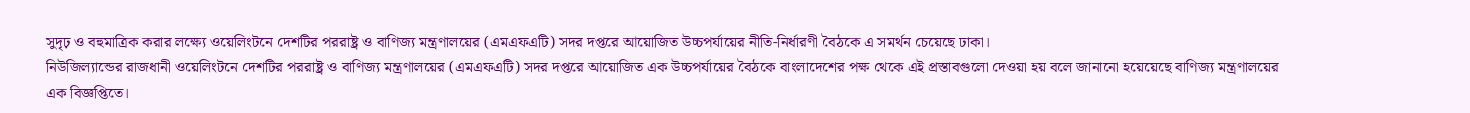সুদৃঢ় ও বহুমাত্রিক করার লক্ষ্যে ওয়েলিংটনে দেশটির পররাষ্ট্র ও বাণিজ্য মন্ত্রণালয়ের (এমএফএটি) সদর দপ্তরে আয়োজিত উচ্চপর্যায়ের নীতি-নির্ধারণী বৈঠকে এ সমর্থন চেয়েছে ঢাকা।
নিউজিল্যান্ডের রাজধানী ওয়েলিংটনে দেশটির পররাষ্ট্র ও বাণিজ্য মন্ত্রণালয়ের (এমএফএটি) সদর দপ্তরে আয়োজিত এক উচ্চপর্যায়ের বৈঠকে বাংলাদেশের পক্ষ থেকে এই প্রস্তাবগুলো দেওয়া হয় বলে জানানো হয়েয়েছে বাণিজ্য মন্ত্রণালয়ের এক বিজ্ঞপ্তিতে।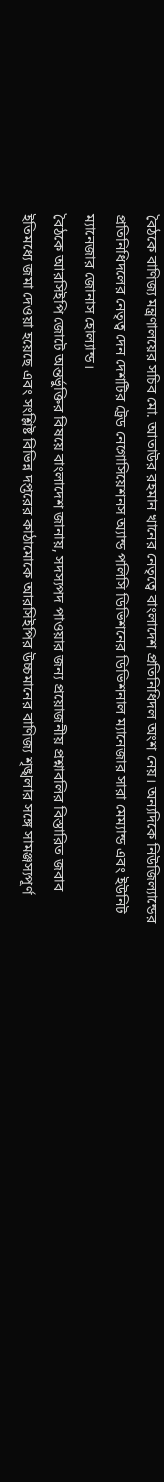বৈঠকে বাণিজ্য মন্ত্রণালয়ের সচিব মো. আতাউর রহমান খানের নেতৃত্বে বাংলাদেশ প্রতিনিধিদল অংশ নেয়। অন্যদিকে নিউজিল্যান্ডের প্রতিনিধিদলের নেতৃত্ব দেন দেশটির ট্রেড নেগোসিয়েশনস অ্যান্ড পলিসি ডিভিশনের ডিভিশনাল ম্যানেজার সারা মেম্যান্ড এবং ইউনিট ম্যানেজার জোনাস হোল্যান্ড।
বৈঠকে আরসিইপি জোটে অন্তর্ভুক্তির বিষয়ে বাংলাদেশ জানায়, সদস্যপদ পাওয়ার জন্য প্রয়োজনীয় প্রশ্নাবলির বিস্তারিত জবাব ইতিমধ্যে জমা দেওয়া হয়েছে এবং সংশ্লিষ্ট বিভিন্ন দপ্তরের কাঠামোকে আরসিইপির উচ্চমানের বাণিজ্য শৃঙ্খলার সঙ্গে সামঞ্জস্যপূর্ণ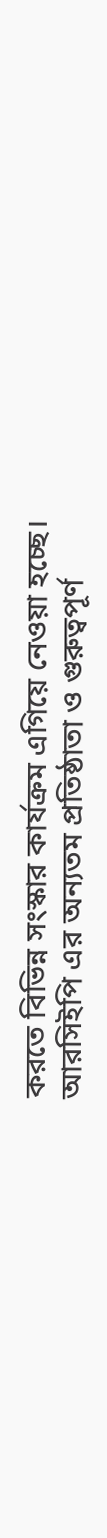করতে বিভিন্ন সংস্কার কার্যক্রম এগিয়ে নেওয়া হচ্ছে।
আরসিইপি এর অন্যতম প্রতিষ্ঠাতা ও গুরুত্বপূর্ণ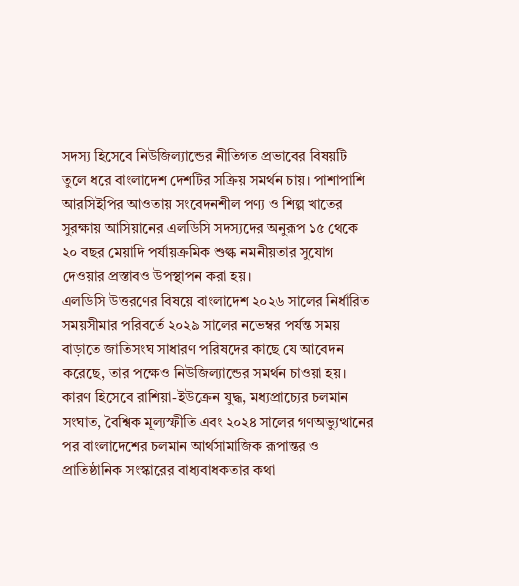সদস্য হিসেবে নিউজিল্যান্ডের নীতিগত প্রভাবের বিষয়টি তুলে ধরে বাংলাদেশ দেশটির সক্রিয় সমর্থন চায়। পাশাপাশি আরসিইপির আওতায় সংবেদনশীল পণ্য ও শিল্প খাতের সুরক্ষায় আসিয়ানের এলডিসি সদস্যদের অনুরূপ ১৫ থেকে ২০ বছর মেয়াদি পর্যায়ক্রমিক শুল্ক নমনীয়তার সুযোগ দেওয়ার প্রস্তাবও উপস্থাপন করা হয়।
এলডিসি উত্তরণের বিষয়ে বাংলাদেশ ২০২৬ সালের নির্ধারিত সময়সীমার পরিবর্তে ২০২৯ সালের নভেম্বর পর্যন্ত সময় বাড়াতে জাতিসংঘ সাধারণ পরিষদের কাছে যে আবেদন করেছে, তার পক্ষেও নিউজিল্যান্ডের সমর্থন চাওয়া হয়। কারণ হিসেবে রাশিয়া-ইউক্রেন যুদ্ধ, মধ্যপ্রাচ্যের চলমান সংঘাত, বৈশ্বিক মূল্যস্ফীতি এবং ২০২৪ সালের গণঅভ্যুত্থানের পর বাংলাদেশের চলমান আর্থসামাজিক রূপান্তর ও প্রাতিষ্ঠানিক সংস্কারের বাধ্যবাধকতার কথা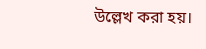উল্লেখ করা হয়।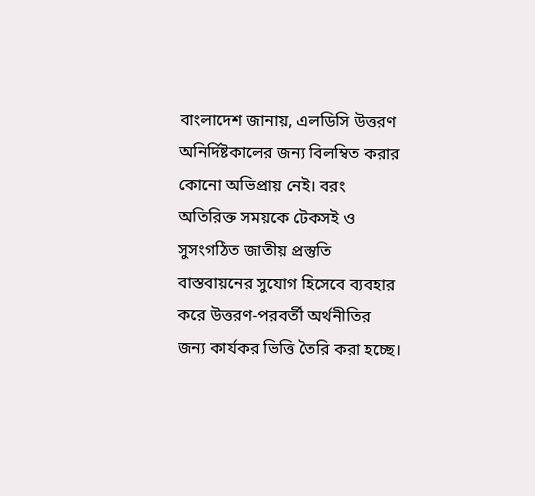বাংলাদেশ জানায়, এলডিসি উত্তরণ অনির্দিষ্টকালের জন্য বিলম্বিত করার কোনো অভিপ্রায় নেই। বরং অতিরিক্ত সময়কে টেকসই ও সুসংগঠিত জাতীয় প্রস্তুতি বাস্তবায়নের সুযোগ হিসেবে ব্যবহার করে উত্তরণ-পরবর্তী অর্থনীতির জন্য কার্যকর ভিত্তি তৈরি করা হচ্ছে।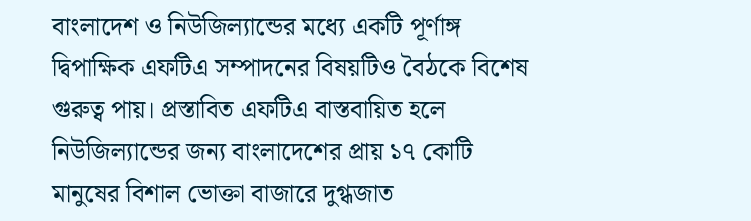বাংলাদেশ ও নিউজিল্যান্ডের মধ্যে একটি পূর্ণাঙ্গ দ্বিপাক্ষিক এফটিএ সম্পাদনের বিষয়টিও বৈঠকে বিশেষ গুরুত্ব পায়। প্রস্তাবিত এফটিএ বাস্তবায়িত হলে নিউজিল্যান্ডের জন্য বাংলাদেশের প্রায় ১৭ কোটি মানুষের বিশাল ভোক্তা বাজারে দুগ্ধজাত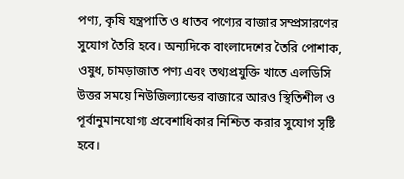পণ্য, কৃষি যন্ত্রপাতি ও ধাতব পণ্যের বাজার সম্প্রসারণের সুযোগ তৈরি হবে। অন্যদিকে বাংলাদেশের তৈরি পোশাক, ওষুধ, চামড়াজাত পণ্য এবং তথ্যপ্রযুক্তি খাতে এলডিসি উত্তর সময়ে নিউজিল্যান্ডের বাজারে আরও স্থিতিশীল ও পূর্বানুমানযোগ্য প্রবেশাধিকার নিশ্চিত করার সুযোগ সৃষ্টি হবে।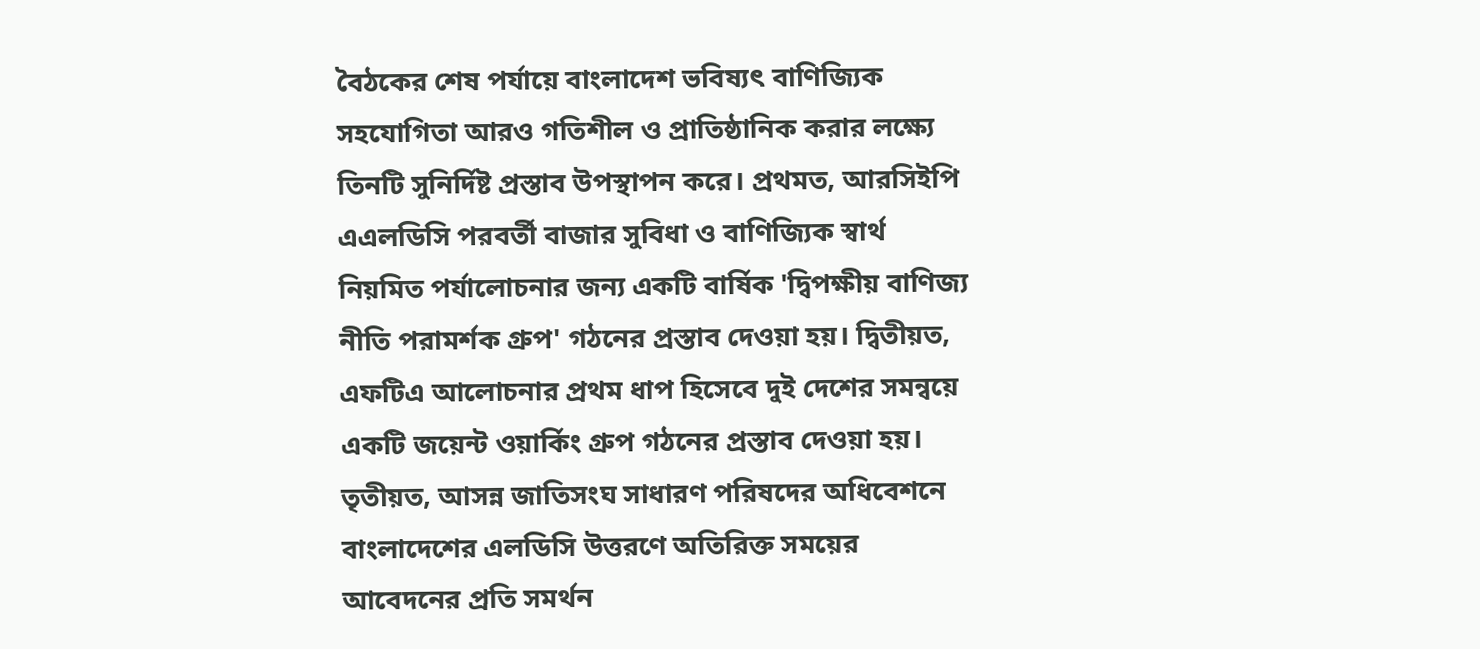বৈঠকের শেষ পর্যায়ে বাংলাদেশ ভবিষ্যৎ বাণিজ্যিক সহযোগিতা আরও গতিশীল ও প্রাতিষ্ঠানিক করার লক্ষ্যে তিনটি সুনির্দিষ্ট প্রস্তাব উপস্থাপন করে। প্রথমত, আরসিইপি এএলডিসি পরবর্তী বাজার সুবিধা ও বাণিজ্যিক স্বার্থ নিয়মিত পর্যালোচনার জন্য একটি বার্ষিক 'দ্বিপক্ষীয় বাণিজ্য নীতি পরামর্শক গ্রুপ' গঠনের প্রস্তাব দেওয়া হয়। দ্বিতীয়ত, এফটিএ আলোচনার প্রথম ধাপ হিসেবে দুই দেশের সমন্বয়ে একটি জয়েন্ট ওয়ার্কিং গ্রুপ গঠনের প্রস্তাব দেওয়া হয়। তৃতীয়ত, আসন্ন জাতিসংঘ সাধারণ পরিষদের অধিবেশনে বাংলাদেশের এলডিসি উত্তরণে অতিরিক্ত সময়ের আবেদনের প্রতি সমর্থন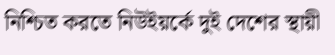নিশ্চিত করতে নিউইয়র্কে দুই দেশের স্থায়ী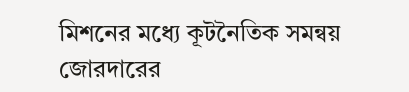মিশনের মধ্যে কূটনৈতিক সমন্বয় জোরদারের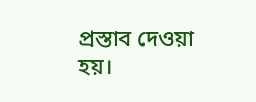প্রস্তাব দেওয়া হয়।